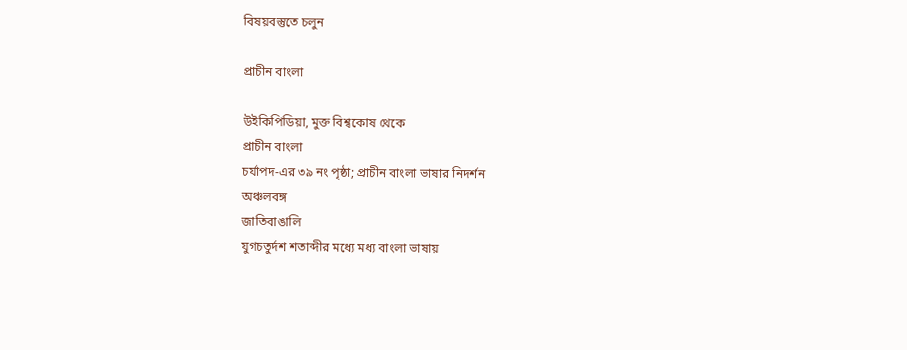বিষয়বস্তুতে চলুন

প্রাচীন বাংলা

উইকিপিডিয়া, মুক্ত বিশ্বকোষ থেকে
প্রাচীন বাংলা
চর্যাপদ-এর ৩৯ নং পৃষ্ঠা; প্রাচীন বাংলা ভাষার নিদর্শন
অঞ্চলবঙ্গ
জাতিবাঙালি
যুগচতুর্দশ শতাব্দীর মধ্যে মধ্য বাংলা ভাষায়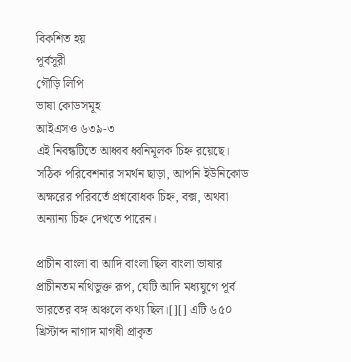বিকশিত হয়
পূর্বসূরী
গৌড়ি লিপি
ভাষা কোডসমূহ
আইএসও ৬৩৯-৩
এই নিবন্ধটিতে আধ্বব ধ্বনিমূলক চিহ্ন রয়েছে। সঠিক পরিবেশনার সমর্থন ছাড়া, আপনি ইউনিকোড অক্ষরের পরিবর্তে প্রশ্নবোধক চিহ্ন, বক্স, অথবা অন্যান্য চিহ্ন দেখতে পারেন।

প্রাচীন বাংলা বা আদি বাংলা ছিল বাংলা ভাষার প্রাচীনতম নথিভুক্ত রূপ, যেটি আদি মধ্যযুগে পূর্ব ভারতের বঙ্গ অঞ্চলে কথ্য ছিল।[][] এটি ৬৫০ খ্রিস্টাব্দ নাগাদ মাগধী প্রাকৃত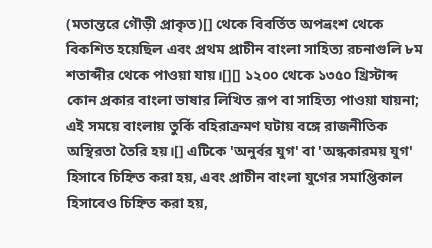(মতান্তরে গৌড়ী প্রাকৃত)[] থেকে বিবর্তিত অপভ্রংশ থেকে বিকশিত হয়েছিল এবং প্রথম প্রাচীন বাংলা সাহিত্য রচনাগুলি ৮ম শতাব্দীর থেকে পাওয়া যায়।[][] ১২০০ থেকে ১৩৫০ খ্রিস্টাব্দ কোন প্রকার বাংলা ভাষার লিখিত রূপ বা সাহিত্য পাওয়া যায়না; এই সময়ে বাংলায় তুর্কি বহিরাক্রমণ ঘটায় বঙ্গে রাজনীতিক অস্থিরতা তৈরি হয়।[] এটিকে 'অনুর্বর যুগ' বা 'অন্ধকারময় যুগ' হিসাবে চিহ্নিত করা হয়, এবং প্রাচীন বাংলা যুগের সমাপ্তিকাল হিসাবেও চিহ্নিত করা হয়,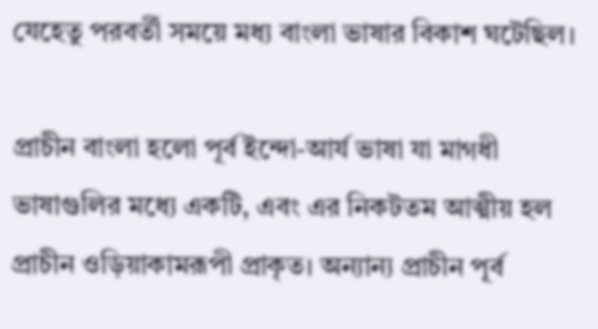যেহেতু পরবর্তী সময়ে মধ্য বাংলা ভাষার বিকাশ ঘটেছিল।

প্রাচীন বাংলা হলো পূর্ব ইন্দো-আর্য ভাষা যা মাগধী ভাষাগুলির মধ্যে একটি, এবং এর নিকটতম আত্মীয় হল প্রাচীন ওড়িয়াকামরূপী প্রাকৃত। অন্যান্য প্রাচীন পূর্ব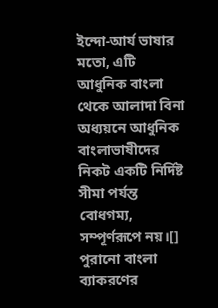ইন্দো-আর্য ভাষার মতো, এটি আধুনিক বাংলা থেকে আলাদা বিনা অধ্যয়নে আধুনিক বাংলাভাষীদের নিকট একটি নির্দিষ্ট সীমা পর্যন্ত বোধগম্য, সম্পূর্ণরূপে নয়।[] পুরানো বাংলা ব্যাকরণের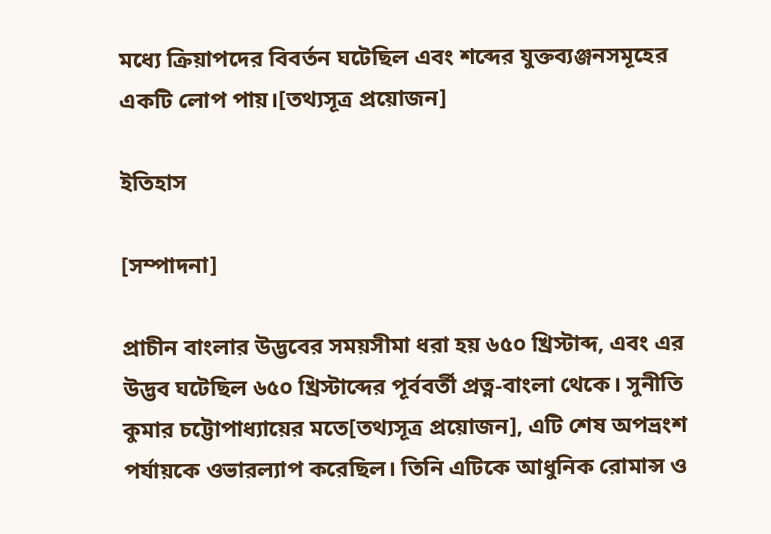মধ্যে ক্রিয়াপদের বিবর্তন ঘটেছিল এবং শব্দের যুক্তব্যঞ্জনসমূহের একটি লোপ পায়।[তথ্যসূত্র প্রয়োজন]

ইতিহাস

[সম্পাদনা]

প্রাচীন বাংলার উদ্ভবের সময়সীমা ধরা হয় ৬৫০ খ্রিস্টাব্দ, এবং এর উদ্ভব ঘটেছিল ৬৫০ খ্রিস্টাব্দের পূর্ববর্তী প্রত্ন-বাংলা থেকে। সুনীতি কুমার চট্টোপাধ্যায়ের মতে[তথ্যসূত্র প্রয়োজন], এটি শেষ অপভ্রংশ পর্যায়কে ওভারল্যাপ করেছিল। তিনি এটিকে আধুনিক রোমান্স ও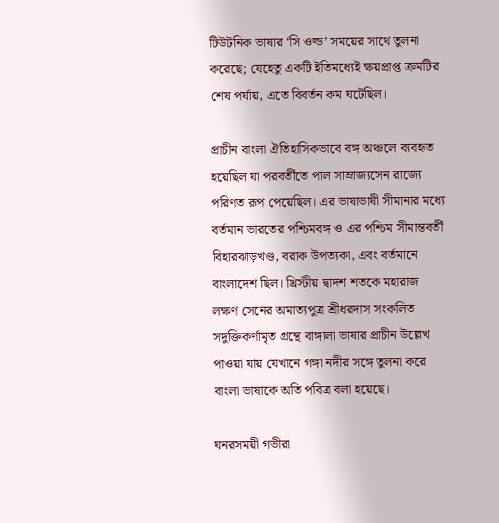টিউটনিক ভাষার ‘সি ওল্ড’ সময়ের সাথে তুলনা করেছে; যেহেতু একটি ইতিমধ্যেই ক্ষয়প্রাপ্ত ক্রমটির শেষ পর্যায়, এতে বিবর্তন কম ঘটেছিল।

প্রাচীন বাংলা ঐতিহাসিকভাবে বঙ্গ অঞ্চলে ব্যবহৃত হয়েছিল যা পরবর্তীতে পাল সাম্রাজ্যসেন রাজ্যে পরিণত রূপ পেয়েছিল। এর ভাষাভাষী সীমানার মধ্যে বর্তমান ভারতের পশ্চিমবঙ্গ ও এর পশ্চিম সীমান্তবর্তী বিহারঝাড়খণ্ড, বরাক উপত্যকা, এবং বর্তমানে বাংলাদেশ ছিল। খ্রিস্টীয় দ্বাদশ শতকে মহারাজ লক্ষণ সেনের অমাত্যপুত্র শ্রীধরদাস সংকলিত সদুক্তিকর্ণামৃত গ্রন্থে বাঙ্গালা ভাষার প্রাচীন উল্লেখ পাওয়া যায় যেখানে গঙ্গা নদীর সঙ্গে তুলনা করে বাংলা ভাষাকে অতি পবিত্র বলা হয়েছে।

ঘনরসময়ী গভীরা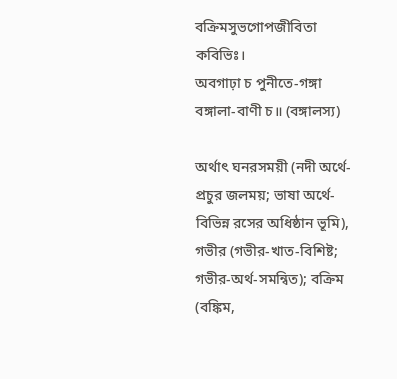বক্রিমসুভগোপজীবিতা কবিভিঃ।
অবগাঢ়া চ পুনীতে-গঙ্গা বঙ্গালা-বাণী চ॥ (বঙ্গালস্য)

অর্থাৎ ঘনরসময়ী (নদী অর্থে-প্রচুর জলময়; ভাষা অর্থে-বিভিন্ন রসের অধিষ্ঠান ভূমি), গভীর (গভীর-খাত-বিশিষ্ট; গভীর-অর্থ-সমন্বিত); বক্রিম (বঙ্কিম,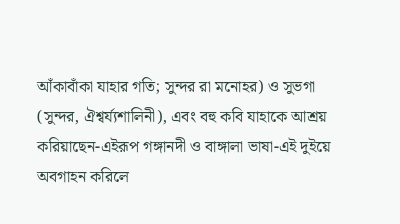আঁকাবাঁকা যাহার গতি; সুন্দর রা মনোহর) ও সুভগা (সুন্দর, ঐশ্বর্য্যশালিনী), এবং বহু কবি যাহাকে আশ্রয় করিয়াছেন-এইরূপ গঙ্গানদী ও বাঙ্গালা ভাষা-এই দুইয়ে অবগাহন করিলে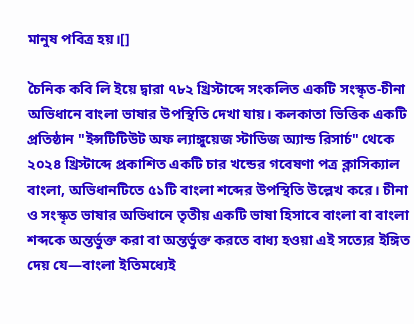মানুষ পবিত্র হয়।[]

চৈনিক কবি লি ইয়ে দ্বারা ৭৮২ খ্রিস্টাব্দে সংকলিত একটি সংস্কৃত-চীনা অভিধানে বাংলা ভাষার উপস্থিতি দেখা যায়। কলকাতা ভিত্তিক একটি প্রতিষ্ঠান "ইন্সটিটিউট অফ ল্যাঙ্গুয়েজ স্টাডিজ অ্যান্ড রিসার্চ" থেকে ২০২৪ খ্রিস্টাব্দে প্রকাশিত একটি চার খন্ডের গবেষণা পত্র ক্লাসিক্যাল বাংলা, অভিধানটিতে ৫১টি বাংলা শব্দের উপস্থিতি উল্লেখ করে। চীনা ও সংস্কৃত ভাষার অভিধানে তৃতীয় একটি ভাষা হিসাবে বাংলা বা বাংলা শব্দকে অন্তর্ভুক্ত করা বা অন্তর্ভুক্ত করতে বাধ্য হওয়া এই সত্যের ইঙ্গিত দেয় যে—বাংলা ইতিমধ্যেই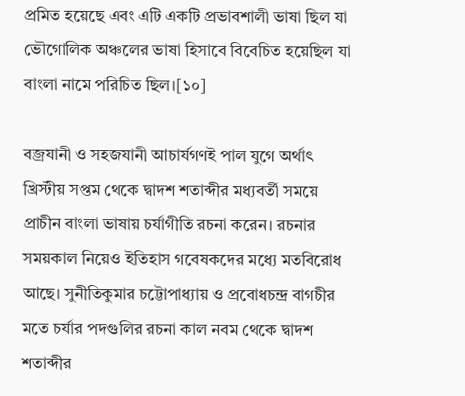প্রমিত হয়েছে এবং এটি একটি প্রভাবশালী ভাষা ছিল যা ভৌগোলিক অঞ্চলের ভাষা হিসাবে বিবেচিত হয়েছিল যা বাংলা নামে পরিচিত ছিল।[১০]

বজ্রযানী ও সহজযানী আচার্যগণই পাল যুগে অর্থাৎ খ্রিস্টীয় সপ্তম থেকে দ্বাদশ শতাব্দীর মধ্যবর্তী সময়ে প্রাচীন বাংলা ভাষায় চর্যাগীতি রচনা করেন। রচনার সময়কাল নিয়েও ইতিহাস গবেষকদের মধ্যে মতবিরোধ আছে। সুনীতিকুমার চট্টোপাধ্যায় ও প্রবোধচন্দ্র বাগচীর মতে চর্যার পদগুলির রচনা কাল নবম থেকে দ্বাদশ শতাব্দীর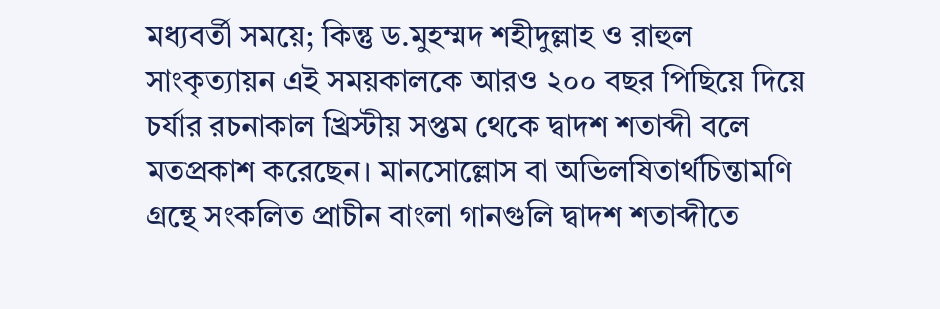মধ্যবর্তী সময়ে; কিন্তু ড.মুহম্মদ শহীদুল্লাহ ও রাহুল সাংকৃত্যায়ন এই সময়কালকে আরও ২০০ বছর পিছিয়ে দিয়ে চর্যার রচনাকাল খ্রিস্টীয় সপ্তম থেকে দ্বাদশ শতাব্দী বলে মতপ্রকাশ করেছেন। মানসোল্লোস বা অভিলষিতার্থচিন্তামণি গ্রন্থে সংকলিত প্রাচীন বাংলা গানগুলি দ্বাদশ শতাব্দীতে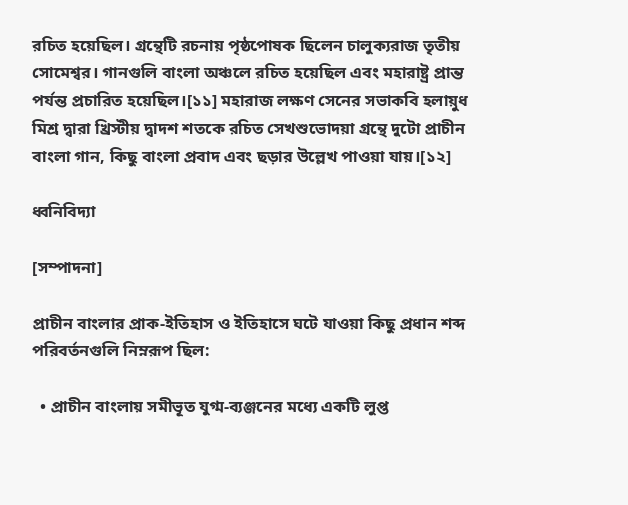রচিত হয়েছিল। গ্রন্থেটি রচনায় পৃষ্ঠপোষক ছিলেন চালুক্যরাজ তৃতীয় সোমেশ্বর। গানগুলি বাংলা অঞ্চলে রচিত হয়েছিল এবং মহারাষ্ট্র প্রান্ত পর্যন্ত প্রচারিত হয়েছিল।[১১] মহারাজ লক্ষণ সেনের সভাকবি হলায়ুধ মিশ্র দ্বারা খ্রিস্টীয় দ্বাদশ শতকে রচিত সেখশুভোদয়া গ্রন্থে দুটো প্রাচীন বাংলা গান, কিছু বাংলা প্রবাদ এবং ছড়ার উল্লেখ পাওয়া যায়।[১২]

ধ্বনিবিদ্যা

[সম্পাদনা]

প্রাচীন বাংলার প্রাক-ইতিহাস ও ইতিহাসে ঘটে যাওয়া কিছু প্রধান শব্দ পরিবর্তনগুলি নিম্নরূপ ছিল:

  • প্রাচীন বাংলায় সমীভূত যুগ্ম-ব্যঞ্জনের মধ্যে একটি লুপ্ত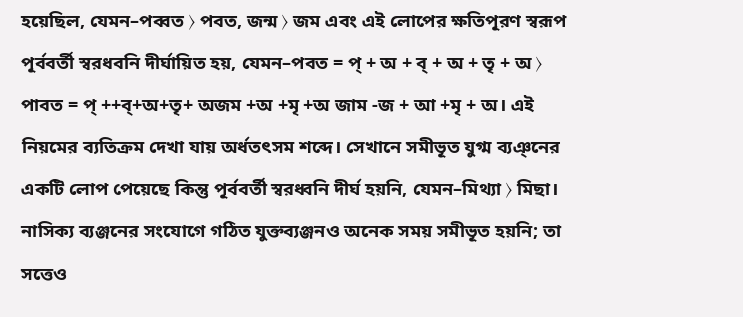হয়েছিল, যেমন–পব্বত ⟩ পবত, জন্ম ⟩ জম এবং এই লোপের ক্ষতিপূরণ স্বরূপ পূর্ববর্তী স্বরধবনি দীর্ঘায়িত হয়, যেমন–পবত = প্‌ + অ + ব্ + অ + তৃ + অ ⟩ পাবত = প্‌ ++ব্+অ+তৃ+ অজম +অ +মৃ +অ জাম -জ + আ +মৃ + অ। এই নিয়মের ব্যতিক্রম দেখা যায় অর্ধতৎসম শব্দে। সেখানে সমীভূত যুগ্ম ব্যঞ্নের একটি লোপ পেয়েছে কিন্তু পূর্ববর্তী স্বরধ্বনি দীর্ঘ হয়নি, যেমন–মিথ্যা ⟩ মিছা। নাসিক্য ব্যঞ্জনের সংযোগে গঠিত যুক্তব্যঞ্জনও অনেক সময় সমীভূত হয়নি; তা সত্তেও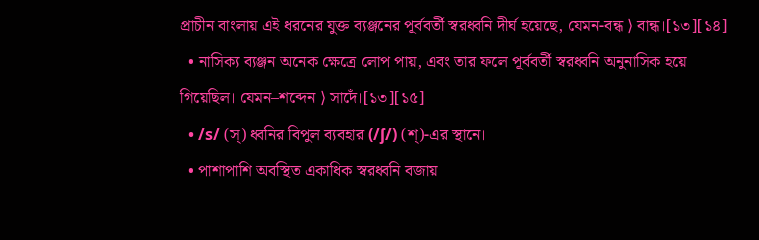প্রাচীন বাংলায় এই ধরনের যুক্ত ব্যঞ্জনের পূর্ববর্তী স্বরধ্বনি দীর্ঘ হয়েছে, যেমন-বন্ধ ⟩ বান্ধ।[১৩][১৪]
  • নাসিক্য ব্যঞ্জন অনেক ক্ষেত্রে লোপ পায়, এবং তার ফলে পূর্ববর্তী স্বরধ্বনি অনুনাসিক হয়ে গিয়েছিল। যেমন–শব্দেন ⟩ সাদেঁ।[১৩][১৫]
  • /s/ (স্‌) ধ্বনির বিপুল ব্যবহার (/ʃ/) (শ্‌)-এর স্থানে।
  • পাশাপাশি অবস্থিত একাধিক স্বরধ্বনি বজায়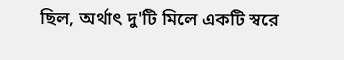ছিল, অর্থাৎ দু'টি মিলে একটি স্বরে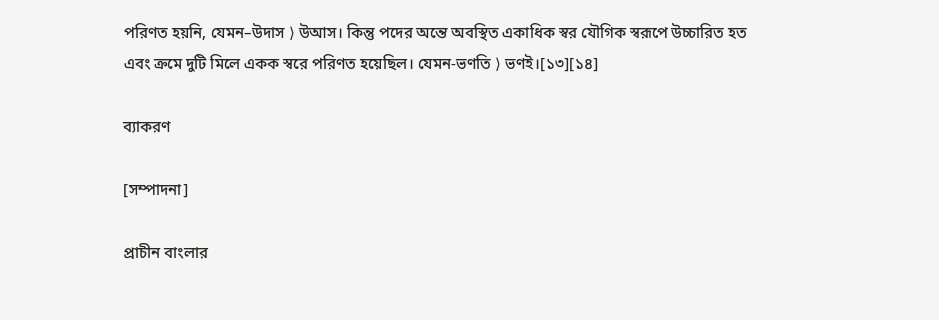পরিণত হয়নি, যেমন–উদাস ⟩ উআস। কিন্তু পদের অন্তে অবস্থিত একাধিক স্বর যৌগিক স্বরূপে উচ্চারিত হত এবং ক্রমে দুটি মিলে একক স্বরে পরিণত হয়েছিল। যেমন-ভণতি ⟩ ভণই।[১৩][১৪]

ব্যাকরণ

[সম্পাদনা]

প্রাচীন বাংলার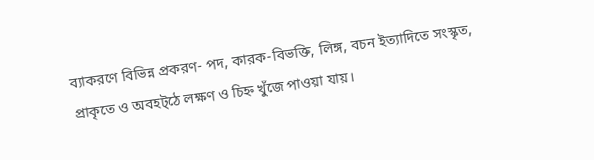ব্যাকরণে বিভিন্ন প্রকরণ- পদ, কারক-বিভক্তি, লিঙ্গ, বচন ইত্যাদিতে সংস্কৃত, প্রাকৃতে ও অবহট্‌ঠে লক্ষণ ও চিহ্ন খুঁজে পাওয়া যায়।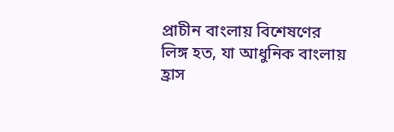প্রাচীন বাংলায় বিশেষণের লিঙ্গ হত, যা আধুনিক বাংলায় হ্রাস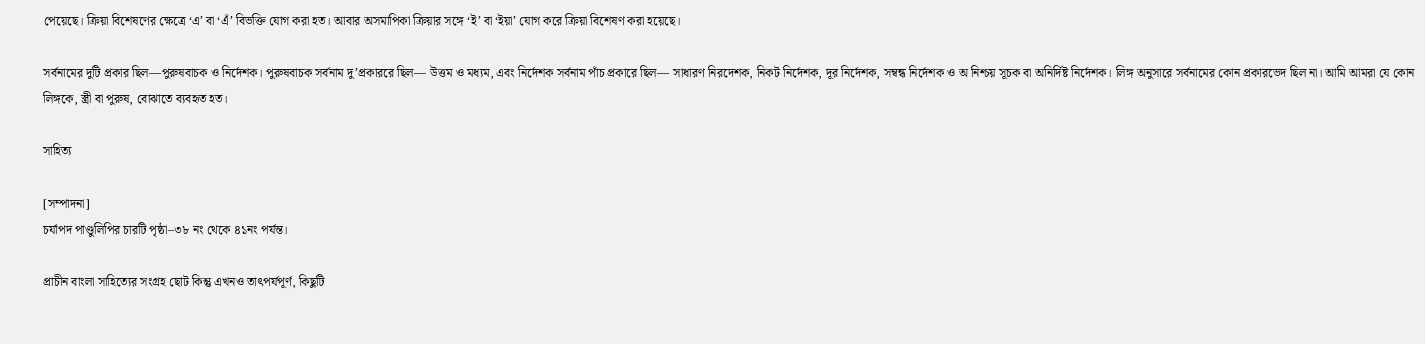পেয়েছে। ক্রিয়া বিশেষণের ক্ষেত্রে ‘এ’ বা ‘এঁ’ বিভক্তি যোগ করা হত। আবার অসমাপিকা ক্রিয়ার সঙ্গে ‘ই’ বা ‘ইয়া’ যোগ করে ক্রিয়া বিশেষণ করা হয়েছে।

সর্বনামের দুটি প্রকার ছিল—পুরুষবাচক ও নির্দেশক। পুরুষবাচক সর্বনাম দু’প্রকাররে ছিল— উত্তম ও মধ্যম, এবং নির্দেশক সর্বনাম পাঁচ প্রকারে ছিল— সাধারণ নিরদেশক, নিকট নির্দেশক, দূর নির্দেশক, সম্বন্ধ নির্দেশক ও অ নিশ্চয় সূচক বা অনির্দিষ্ট নির্দেশক। লিঙ্গ অনুসারে সর্বনামের কোন প্রকারভেদ ছিল না। আমি আমরা যে কোন লিঙ্গকে, স্ত্রী বা পুরুষ, বোঝাতে ব্যবহৃত হত।

সাহিত্য

[সম্পাদনা]
চর্যাপদ পাণ্ডুলিপির চারটি পৃষ্ঠা–৩৮ নং থেকে ৪১নং পর্যন্ত।

প্রাচীন বাংলা সাহিত্যের সংগ্রহ ছোট কিন্তু এখনও তাৎপর্যপূর্ণ, কিছুটি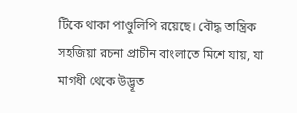টিকে থাকা পাণ্ডুলিপি রয়েছে। বৌদ্ধ তান্ত্রিক সহজিয়া রচনা প্রাচীন বাংলাতে মিশে যায়, যা মাগধী থেকে উদ্ভূত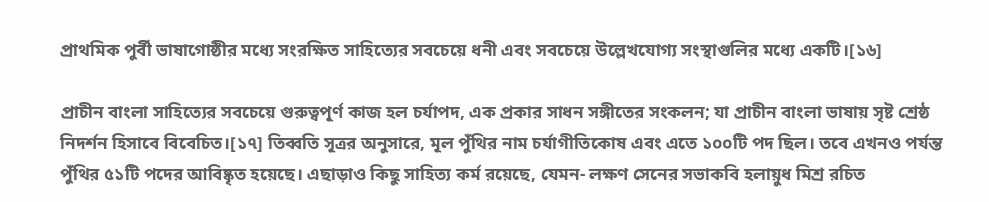প্রাথমিক পুর্বী ভাষাগোষ্ঠীর মধ্যে সংরক্ষিত সাহিত্যের সবচেয়ে ধনী এবং সবচেয়ে উল্লেখযোগ্য সংস্থাগুলির মধ্যে একটি।[১৬]

প্রাচীন বাংলা সাহিত্যের সবচেয়ে গুরুত্বপূর্ণ কাজ হল চর্যাপদ, এক প্রকার সাধন সঙ্গীতের সংকলন; যা প্রাচীন বাংলা ভাষায় সৃষ্ট শ্রেষ্ঠ নিদর্শন হিসাবে বিবেচিত।[১৭] তিব্বতি সূত্রর অনুসারে, মূল পুঁথির নাম চর্যাগীতিকোষ এবং এতে ১০০টি পদ ছিল। তবে এখনও পর্যন্ত পুঁথির ৫১টি পদের আবিষ্কৃত হয়েছে। এছাড়াও কিছু সাহিত্য কর্ম রয়েছে, যেমন- লক্ষণ সেনের সভাকবি হলায়ুধ মিশ্র রচিত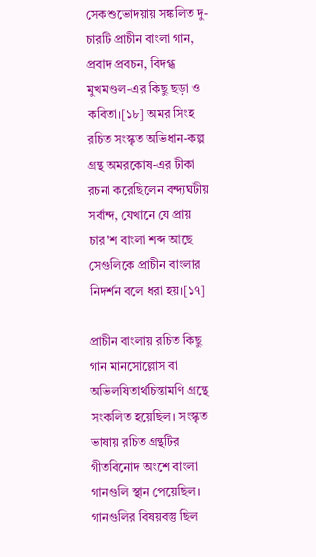সেকশুভোদয়ায় সঙ্কলিত দু-চারটি প্রাচীন বাংলা গান, প্রবাদ প্রবচন, বিদগ্ধ মুখমণ্ডল-এর কিছু ছড়া ও কবিতা।[১৮] অমর সিংহ রচিত সংস্কৃত অভিধান-কল্প গ্রন্থ অমরকোষ-এর টীকা রচনা করেছিলেন বন্দ্যঘটীয় সর্বান্দ, যেখানে যে প্রায় চার'শ বাংলা শব্দ আছে সেগুলিকে প্রাচীন বাংলার নিদর্শন বলে ধরা হয়।[১৭]

প্রাচীন বাংলায় রচিত কিছু গান মানসোল্লোস বা অভিলষিতার্থচিন্তামণি গ্রন্থে সংকলিত হয়েছিল। সংস্কৃত ভাষায় রচিত গ্রন্থটির গীতবিনোদ অংশে বাংলা গানগুলি স্থান পেয়েছিল। গানগুলির বিষয়বস্তু ছিল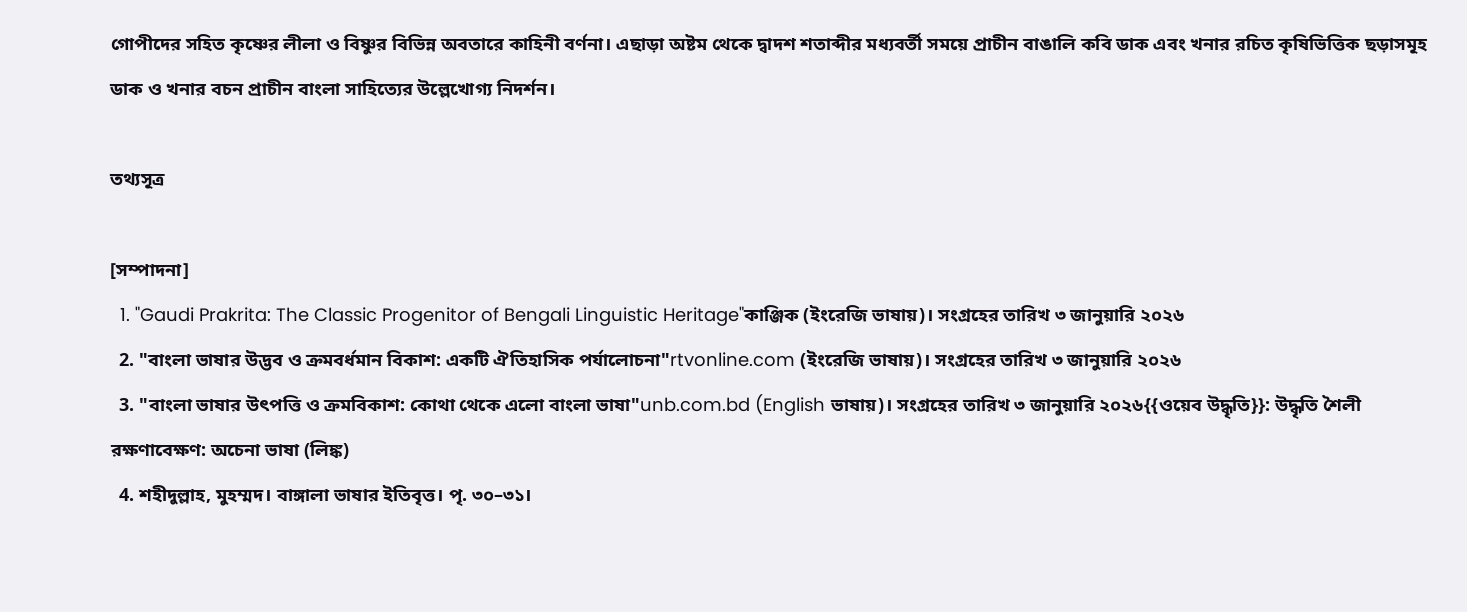গোপীদের সহিত কৃষ্ণের লীলা ও বিষ্ণুর বিভিন্ন অবতারে কাহিনী বর্ণনা। এছাড়া অষ্টম থেকে দ্বাদশ শতাব্দীর মধ্যবর্তী সময়ে প্রাচীন বাঙালি কবি ডাক এবং খনার রচিত কৃষিভিত্তিক ছড়াসমূহ ডাক ও খনার বচন প্রাচীন বাংলা সাহিত্যের উল্লেখোগ্য নিদর্শন।

তথ্যসূত্র

[সম্পাদনা]
  1. "Gaudi Prakrita: The Classic Progenitor of Bengali Linguistic Heritage"কাঞ্জিক (ইংরেজি ভাষায়)। সংগ্রহের তারিখ ৩ জানুয়ারি ২০২৬
  2. "বাংলা ভাষার উদ্ভব ও ক্রমবর্ধমান বিকাশ: একটি ঐতিহাসিক পর্যালোচনা"rtvonline.com (ইংরেজি ভাষায়)। সংগ্রহের তারিখ ৩ জানুয়ারি ২০২৬
  3. "বাংলা ভাষার উৎপত্তি ও ক্রমবিকাশ: কোথা থেকে এলো বাংলা ভাষা"unb.com.bd (English ভাষায়)। সংগ্রহের তারিখ ৩ জানুয়ারি ২০২৬{{ওয়েব উদ্ধৃতি}}: উদ্ধৃতি শৈলী রক্ষণাবেক্ষণ: অচেনা ভাষা (লিঙ্ক)
  4. শহীদুল্লাহ, মুহম্মদ। বাঙ্গালা ভাষার ইতিবৃত্ত। পৃ. ৩০–৩১।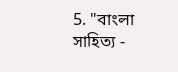5. "বাংলা সাহিত্য -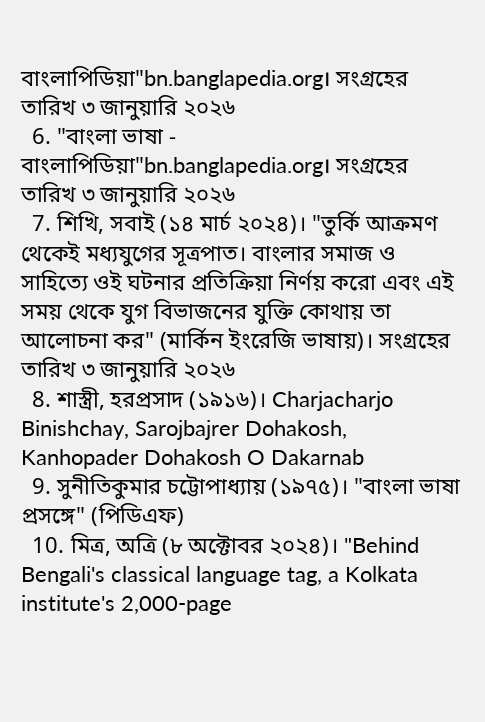বাংলাপিডিয়া"bn.banglapedia.org। সংগ্রহের তারিখ ৩ জানুয়ারি ২০২৬
  6. "বাংলা ভাষা - বাংলাপিডিয়া"bn.banglapedia.org। সংগ্রহের তারিখ ৩ জানুয়ারি ২০২৬
  7. শিখি, সবাই (১৪ মার্চ ২০২৪)। "তুর্কি আক্রমণ থেকেই মধ্যযুগের সূত্রপাত। বাংলার সমাজ ও সাহিত্যে ওই ঘটনার প্রতিক্রিয়া নির্ণয় করো এবং এই সময় থেকে যুগ বিভাজনের যুক্তি কোথায় তা আলোচনা কর" (মার্কিন ইংরেজি ভাষায়)। সংগ্রহের তারিখ ৩ জানুয়ারি ২০২৬
  8. শাস্ত্রী, হরপ্রসাদ (১৯১৬)। Charjacharjo Binishchay, Sarojbajrer Dohakosh, Kanhopader Dohakosh O Dakarnab
  9. সুনীতিকুমার চট্টোপাধ্যায় (১৯৭৫)। "বাংলা ভাষা প্রসঙ্গে" (পিডিএফ)
  10. মিত্র, অত্রি (৮ অক্টোবর ২০২৪)। "Behind Bengali's classical language tag, a Kolkata institute's 2,000-page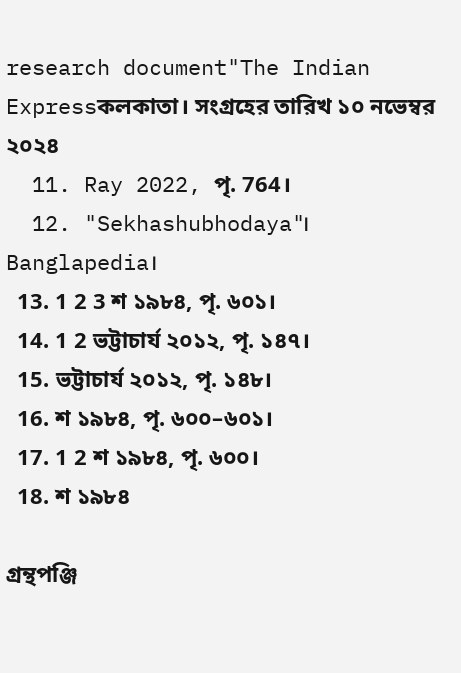research document"The Indian Expressকলকাতা। সংগ্রহের তারিখ ১০ নভেম্বর ২০২৪
  11. Ray 2022, পৃ. 764।
  12. "Sekhashubhodaya"। Banglapedia।
  13. 1 2 3 শ ১৯৮৪, পৃ. ৬০১।
  14. 1 2 ভট্টাচার্য ২০১২, পৃ. ১৪৭।
  15. ভট্টাচার্য ২০১২, পৃ. ১৪৮।
  16. শ ১৯৮৪, পৃ. ৬০০–৬০১।
  17. 1 2 শ ১৯৮৪, পৃ. ৬০০।
  18. শ ১৯৮৪

গ্রন্থপঞ্জি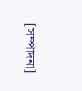[সম্পাদনা]